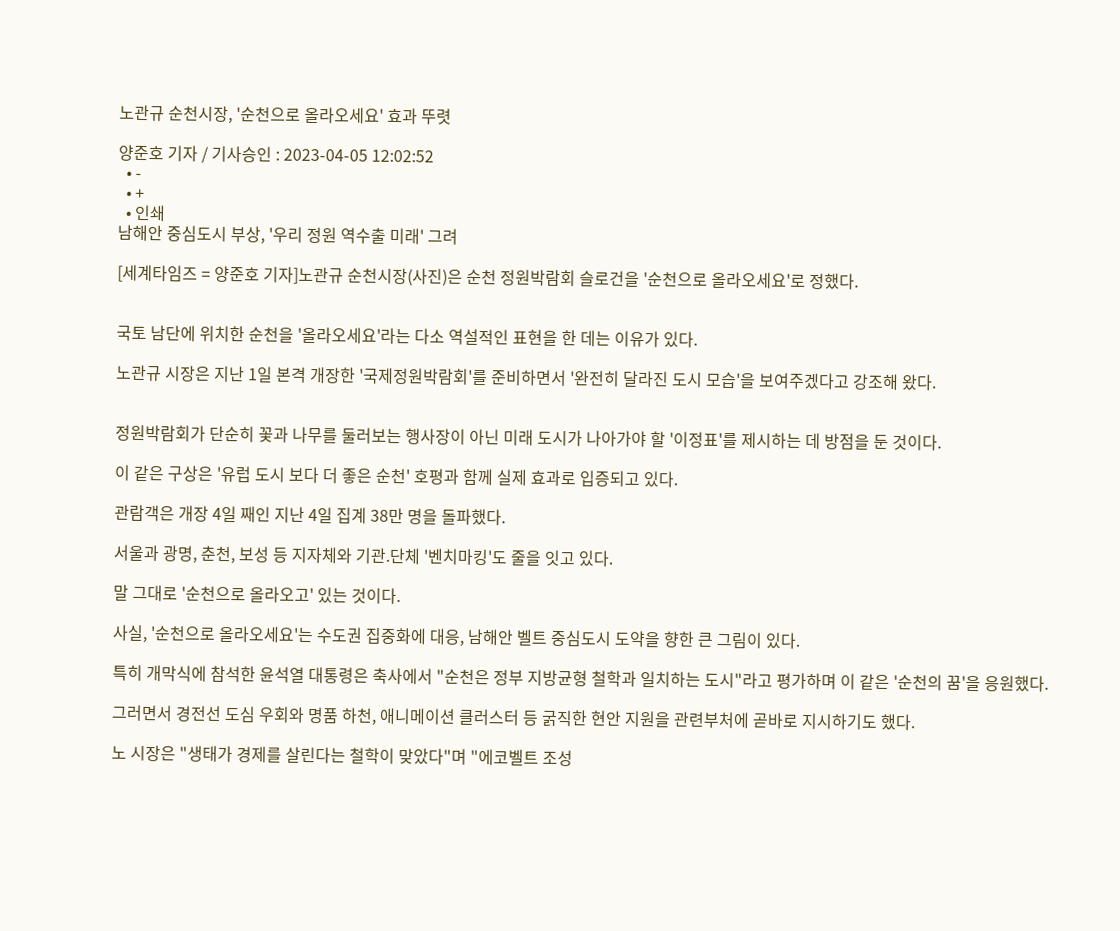노관규 순천시장, '순천으로 올라오세요' 효과 뚜렷

양준호 기자 / 기사승인 : 2023-04-05 12:02:52
  • -
  • +
  • 인쇄
남해안 중심도시 부상, '우리 정원 역수출 미래' 그려

[세계타임즈 = 양준호 기자]노관규 순천시장(사진)은 순천 정원박람회 슬로건을 '순천으로 올라오세요'로 정했다.


국토 남단에 위치한 순천을 '올라오세요'라는 다소 역설적인 표현을 한 데는 이유가 있다.

노관규 시장은 지난 1일 본격 개장한 '국제정원박람회'를 준비하면서 '완전히 달라진 도시 모습'을 보여주겠다고 강조해 왔다.


정원박람회가 단순히 꽃과 나무를 둘러보는 행사장이 아닌 미래 도시가 나아가야 할 '이정표'를 제시하는 데 방점을 둔 것이다.

이 같은 구상은 '유럽 도시 보다 더 좋은 순천' 호평과 함께 실제 효과로 입증되고 있다.

관람객은 개장 4일 째인 지난 4일 집계 38만 명을 돌파했다.

서울과 광명, 춘천, 보성 등 지자체와 기관.단체 '벤치마킹'도 줄을 잇고 있다.

말 그대로 '순천으로 올라오고' 있는 것이다.

사실, '순천으로 올라오세요'는 수도권 집중화에 대응, 남해안 벨트 중심도시 도약을 향한 큰 그림이 있다.

특히 개막식에 참석한 윤석열 대통령은 축사에서 "순천은 정부 지방균형 철학과 일치하는 도시"라고 평가하며 이 같은 '순천의 꿈'을 응원했다.

그러면서 경전선 도심 우회와 명품 하천, 애니메이션 클러스터 등 굵직한 현안 지원을 관련부처에 곧바로 지시하기도 했다.

노 시장은 "생태가 경제를 살린다는 철학이 맞았다"며 "에코벨트 조성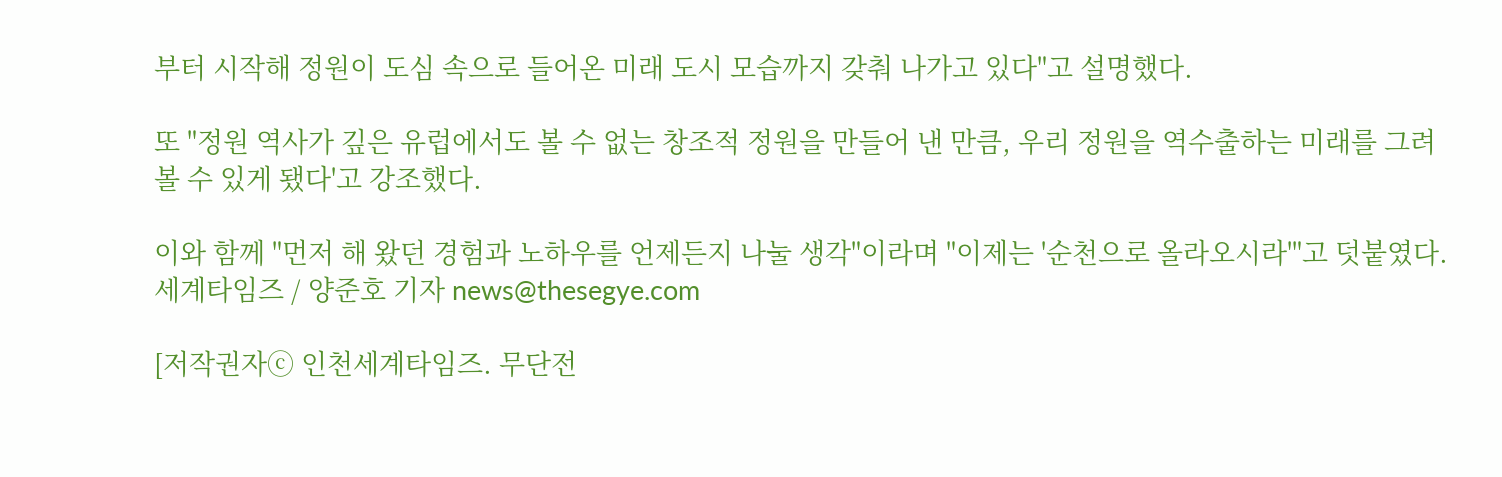부터 시작해 정원이 도심 속으로 들어온 미래 도시 모습까지 갖춰 나가고 있다"고 설명했다.

또 "정원 역사가 깊은 유럽에서도 볼 수 없는 창조적 정원을 만들어 낸 만큼, 우리 정원을 역수출하는 미래를 그려볼 수 있게 됐다'고 강조했다.

이와 함께 "먼저 해 왔던 경험과 노하우를 언제든지 나눌 생각"이라며 "이제는 '순천으로 올라오시라'"고 덧붙였다.세계타임즈 / 양준호 기자 news@thesegye.com

[저작권자ⓒ 인천세계타임즈. 무단전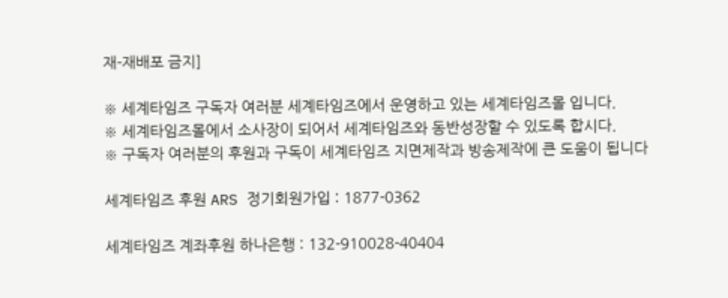재-재배포 금지]

※ 세계타임즈 구독자 여러분 세계타임즈에서 운영하고 있는 세계타임즈몰 입니다.
※ 세계타임즈몰에서 소사장이 되어서 세계타임즈와 동반성장할 수 있도록 합시다.
※ 구독자 여러분의 후원과 구독이 세계타임즈 지면제작과 방송제작에 큰 도움이 됩니다

세계타임즈 후원 ARS 정기회원가입 : 1877-0362

세계타임즈 계좌후원 하나은행 : 132-910028-40404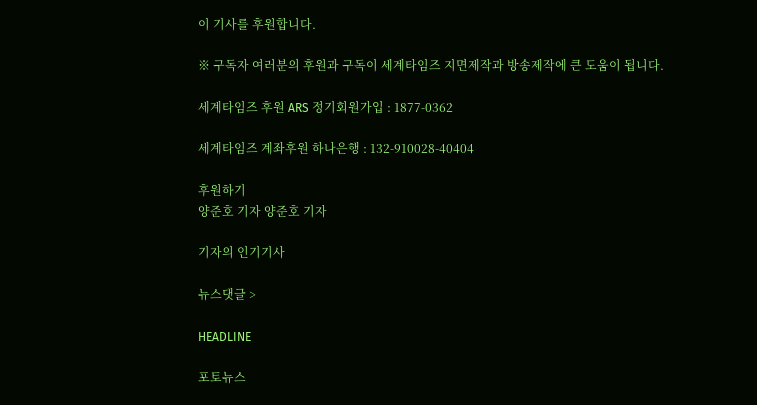이 기사를 후원합니다.

※ 구독자 여러분의 후원과 구독이 세계타임즈 지면제작과 방송제작에 큰 도움이 됩니다.

세계타임즈 후원 ARS 정기회원가입 : 1877-0362

세계타임즈 계좌후원 하나은행 : 132-910028-40404

후원하기
양준호 기자 양준호 기자

기자의 인기기사

뉴스댓글 >

HEADLINE

포토뉴스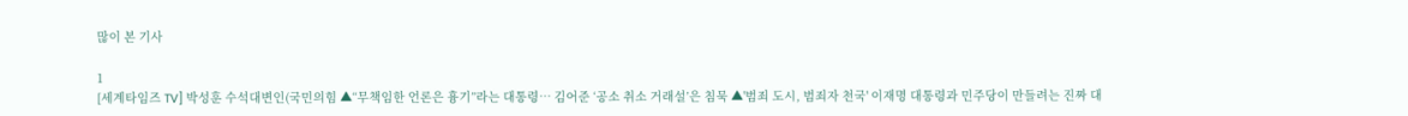많이 본 기사

1
[세계타임즈 TV] 박성훈 수석대변인(국민의힘 ▲“무책임한 언론은 흉기”라는 대통령… 김어준 ‘공소 취소 거래설’은 침묵 ▲'범죄 도시, 범죄자 천국' 이재명 대통령과 민주당이 만들려는 진짜 대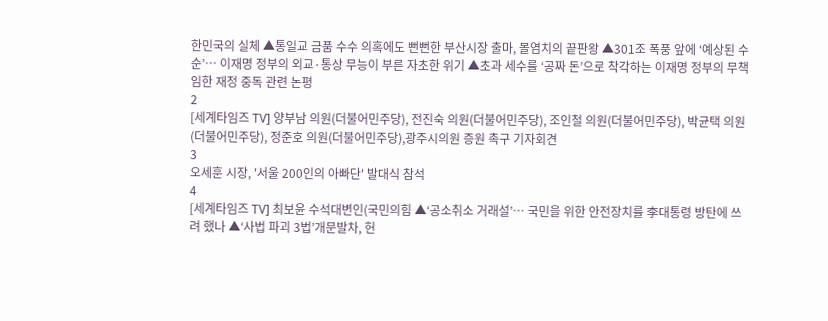한민국의 실체 ▲통일교 금품 수수 의혹에도 뻔뻔한 부산시장 출마, 몰염치의 끝판왕 ▲301조 폭풍 앞에 ‘예상된 수순’… 이재명 정부의 외교·통상 무능이 부른 자초한 위기 ▲초과 세수를 ‘공짜 돈’으로 착각하는 이재명 정부의 무책임한 재정 중독 관련 논평
2
[세계타임즈 TV] 양부남 의원(더불어민주당), 전진숙 의원(더불어민주당), 조인철 의원(더불어민주당), 박균택 의원(더불어민주당), 정준호 의원(더불어민주당),광주시의원 증원 촉구 기자회견
3
오세훈 시장, '서울 200인의 아빠단' 발대식 참석
4
[세계타임즈 TV] 최보윤 수석대변인(국민의힘 ▲‘공소취소 거래설’… 국민을 위한 안전장치를 李대통령 방탄에 쓰려 했나 ▲‘사법 파괴 3법’개문발차, 헌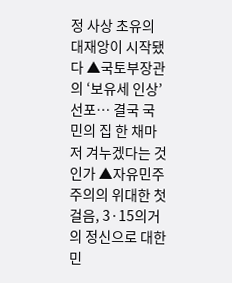정 사상 초유의 대재앙이 시작됐다 ▲국토부장관의 ‘보유세 인상’ 선포… 결국 국민의 집 한 채마저 겨누겠다는 것인가 ▲자유민주주의의 위대한 첫걸음, 3·15의거의 정신으로 대한민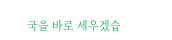국을 바로 세우겠습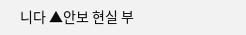니다 ▲안보 현실 부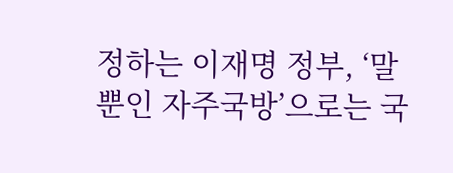정하는 이재명 정부, ‘말뿐인 자주국방’으로는 국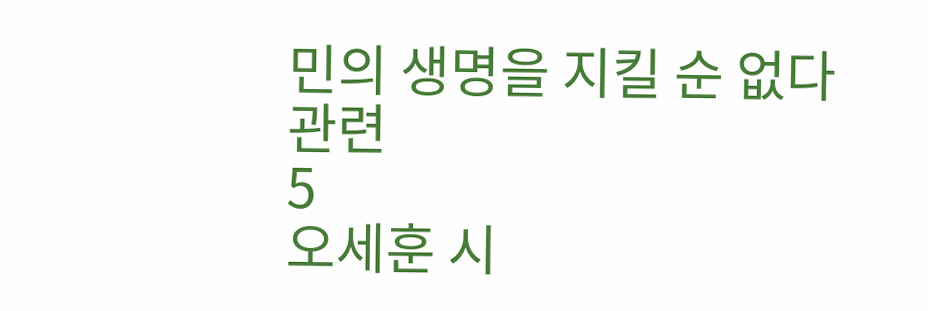민의 생명을 지킬 순 없다 관련
5
오세훈 시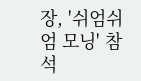장, '쉬엄쉬엄 모닝' 참석